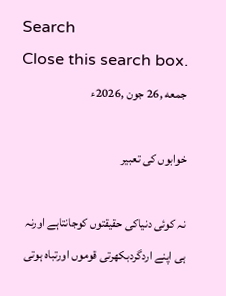Search
Close this search box.
جمعه ,26 جون ,2026ء

خوابوں کی تعبیر

نہ کوئی دنیاکی حقیقتوں کوجانتاہے اورنہ ہی اپنے اردگردبکھرتی قوموں اورتباہ ہوتی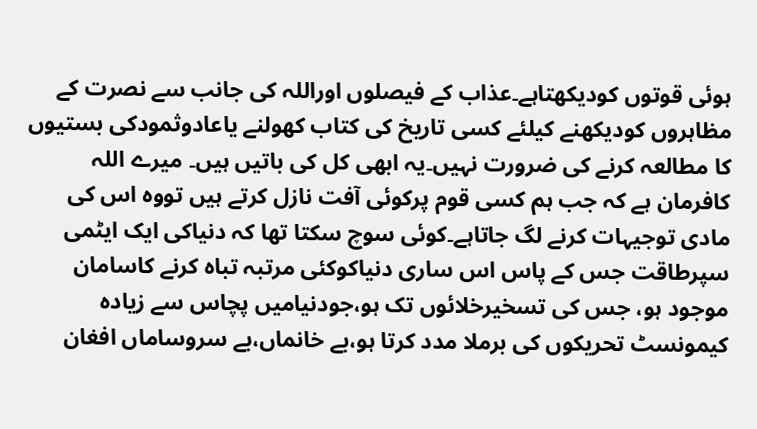ہوئی قوتوں کودیکھتاہے۔عذاب کے فیصلوں اوراللہ کی جانب سے نصرت کے مظاہروں کودیکھنے کیلئے کسی تاریخ کی کتاب کھولنے یاعادوثمودکی بستیوں کا مطالعہ کرنے کی ضرورت نہیں۔یہ ابھی کل کی باتیں ہیں۔ میرے اللہ کافرمان ہے کہ جب ہم کسی قوم پرکوئی آفت نازل کرتے ہیں تووہ اس کی مادی توجیہات کرنے لگ جاتاہے۔کوئی سوچ سکتا تھا کہ دنیاکی ایک ایٹمی سپرطاقت جس کے پاس اس ساری دنیاکوکئی مرتبہ تباہ کرنے کاسامان موجود ہو، جس کی تسخیرخلائوں تک ہو،جودنیامیں پچاس سے زیادہ کیمونسٹ تحریکوں کی برملا مدد کرتا ہو،بے خانماں،بے سروساماں افغان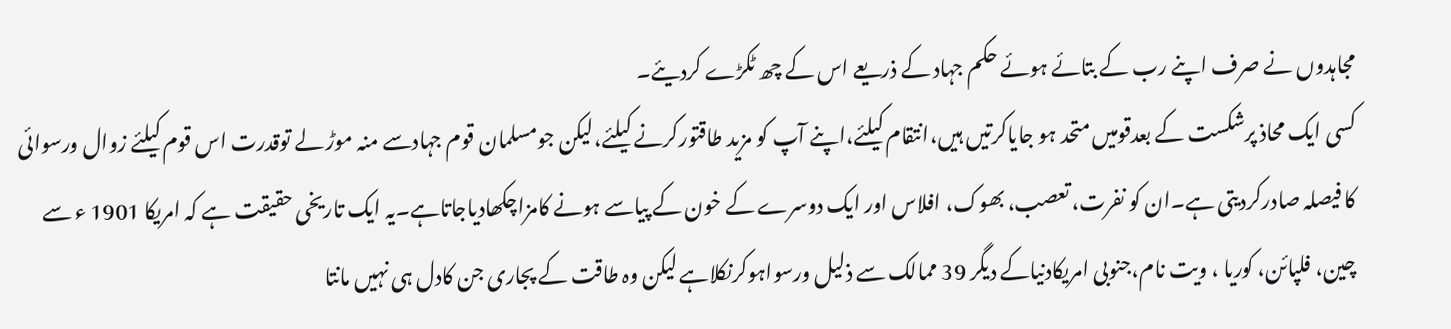مجاہدوں نے صرف اپنے رب کے بتائے ہوئے حکم جہاد کے ذریعے اس کے چھ ٹکڑے کردیئے۔
کسی ایک محاذ پرشکست کے بعدقومیں متحد ہو جایاکرتیں ہیں،انتقام کیلئے،اپنے آپ کو مزید طاقتورکرنے کیلئے،لیکن جومسلمان قوم جہادسے منہ موڑ لے توقدرت اس قوم کیلئے زوال ورسوائی کا فیصلہ صادرکردیتی ہے۔ان کو نفرت، تعصب، بھوک، افلاس اور ایک دوسرے کے خون کے پیاسے ہونے کامزاچکھادیاجاتاہے۔یہ ایک تاریخی حقیقت ہے کہ امریکا 1901 ء سے چین، فلپائن، کوریا ، ویت نام،جنوبی امریکادنیاکے دیگر 39 ممالک سے ذلیل ورسواہوکرنکلاہے لیکن وہ طاقت کے پجاری جن کادل ہی نہیں مانتا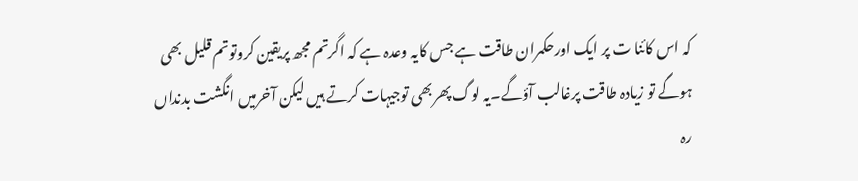کہ اس کائنا ت پر ایک اورحکمران طاقت ہے جس کایہ وعدہ ہے کہ اگرتم مجھ پریقین کروتوتم قلیل بھی ہوگے تو زیادہ طاقت پرغالب آؤگے۔یہ لوگ پھربھی توجیہات کرتے ہیں لیکن آخرمیں انگشت بدنداں رہ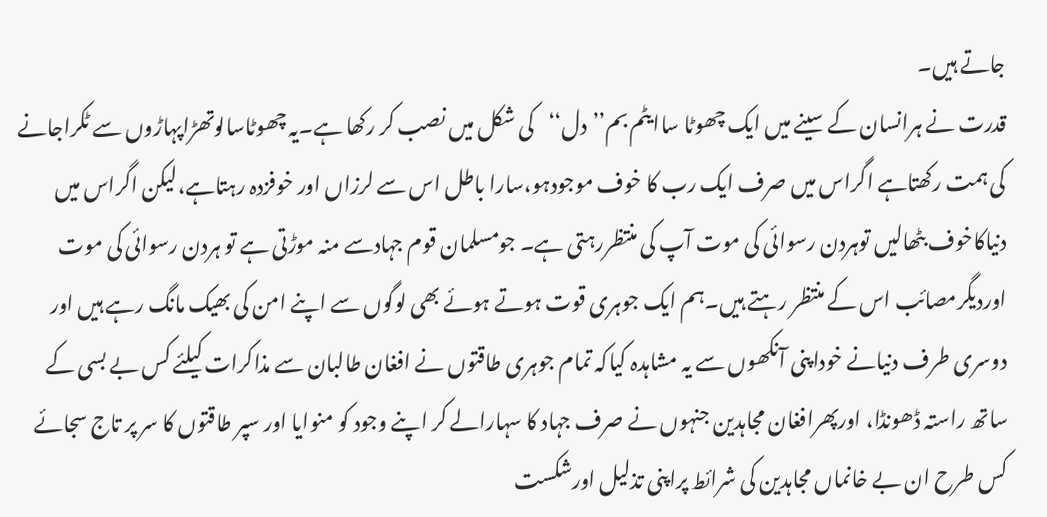جاتے ہیں۔
قدرت نے ہرانسان کے سینے میں ایک چھوٹا ساایٹم بم’’دل‘‘کی شکل میں نصب کر رکھا ہے۔یہ چھوٹاسالوتھڑاپہاڑوں سے ٹکراجانے کی ہمت رکھتاہے اگراس میں صرف ایک رب کا خوف موجودہو،سارا باطل اس سے لرزاں اور خوفزدہ رہتاہے،لیکن اگراس میں دنیاکاخوف بٹھالیں توہردن رسوائی کی موت آپ کی منتظررہتی ہے۔ جومسلمان قوم جہادسے منہ موڑتی ہے تو ہردن رسوائی کی موت اوردیگرمصائب اس کے منتظر رہتے ہیں۔ہم ایک جوہری قوت ہوتے ہوئے بھی لوگوں سے اپنے امن کی بھیک مانگ رہے ہیں اور دوسری طرف دنیانے خوداپنی آنکھوں سے یہ مشاہدہ کیاکہ تمام جوہری طاقتوں نے افغان طالبان سے مذاکرات کیلئے کس بے بسی کے ساتھ راستہ ڈھونڈا، اورپھرافغان مجاہدین جنہوں نے صرف جہاد کا سہارالے کر اپنے وجود کو منوایا اور سپر طاقتوں کا سر پر تاج سجائے کس طرح ان بے خانماں مجاہدین کی شرائط پراپنی تذلیل اورشکست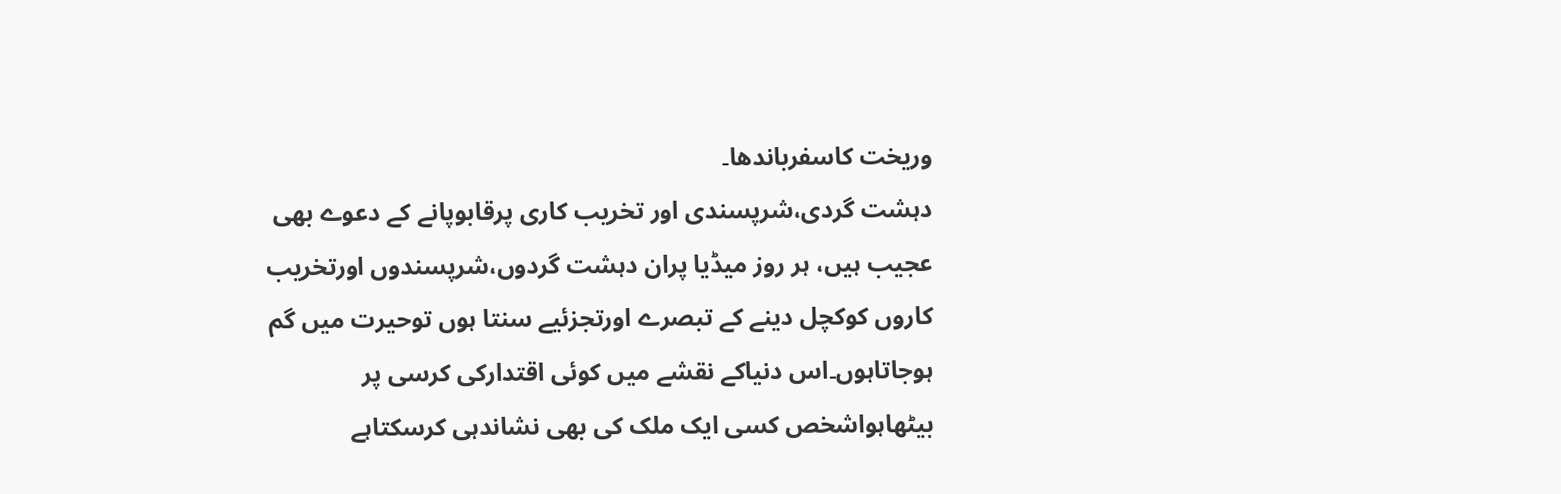وریخت کاسفرباندھا۔
دہشت گردی،شرپسندی اور تخریب کاری پرقابوپانے کے دعوے بھی عجیب ہیں، ہر روز میڈیا پران دہشت گردوں،شرپسندوں اورتخریب کاروں کوکچل دینے کے تبصرے اورتجزئیے سنتا ہوں توحیرت میں گم ہوجاتاہوں۔اس دنیاکے نقشے میں کوئی اقتدارکی کرسی پر بیٹھاہواشخص کسی ایک ملک کی بھی نشاندہی کرسکتاہے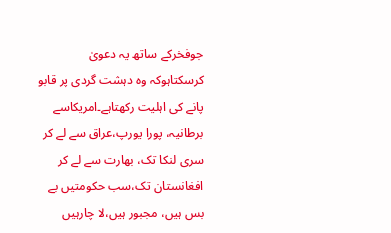جوفخرکے ساتھ یہ دعویٰ کرسکتاہوکہ وہ دہشت گردی پر قابو پانے کی اہلیت رکھتاہے۔امریکاسے برطانیہ، پورا یورپ،عراق سے لے کر سری لنکا تک، بھارت سے لے کر افغانستان تک،سب حکومتیں بے بس ہیں، مجبور ہیں،لا چارہیں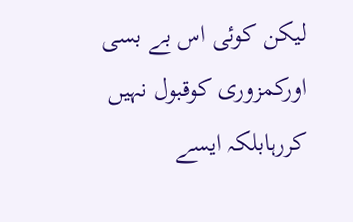لیکن کوئی اس بے بسی اورکمزوری کوقبول نہیں کررہابلکہ ایسے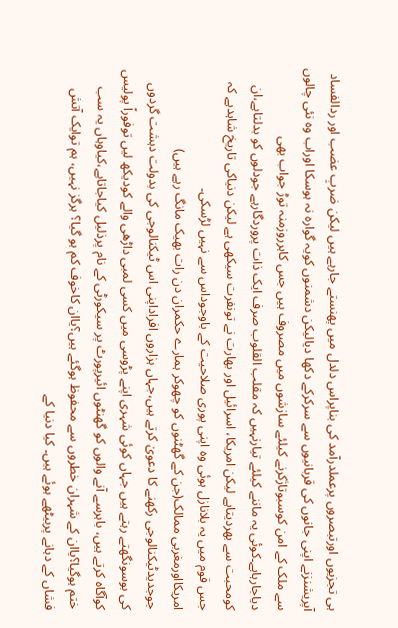ہی تجزیوں اورتبصروں پرعملدرآمد کی بناپراس دلدل میں پھنستے جارہے ہیں لیکن ضربِ عضب اور ردالفساد آپریشنزنے اپنی جانوں کی قربانیوں سے سرکرکے دکھا دیالیکن دشمنوں کویہ گوارہ نہ ہوسکا اوراب وہ نئی چالوں سے ملک کے امن کوسبوتاژکرنے کیلئے سازشوں میں مصروف ہیں جس کاہرروزمنہ توڑ جواب بھی دیاجارہاہے۔کوئی یہ ماننے کیلئے تیارنہیں کہ مقلب القلوب صرف ایک ذات پروردگارہے جودلوں کو بدلتاہے،ان کومحبت سے بھردیتاہے لیکن امریکا، اسرائیل اور بھارت نے تونفرت سیکھی ہے لیکن دنیاکی تاریخ شاہدہے کہ جس قوم میں یہ بلانازل ہوئی وہ اپنی پوری صلاحیت کے باوجوداس سے نہیں لڑسکی۔
امریکااورمغربی ممالک(جن کے گھٹنوں کو چھوکر ہمارے حکمران دن رات بھیک مانگ رہے ہیں) جوجدیدٹیکنالوجی رکھنے کا دعویٰ کرتے ہیں،جہاں ہزاروں افراداپنی اس ٹیکنالوجی کی بدولت دہشت گردوں کی بوسونگھتے رہتے ہیں جہاں کوئی شہری اپنے پڑوسی میں کسی لمبی داڑھی والے کودیکھ لیں توفوراً پولیس کوآگاہ کرتے ہیں، باہرسے آنے والوں کو گھنٹوں ائیرپورٹ پر سیکورٹی کے نام پرذلیل کیاجاتاہے،کیاوہاں یہ سب ختم ہوگیا؟یاان کے شہران خطروں سے محفوظ ہوگئے ہیں؟یاان کاخوف کم ہو گیا؟ ہرگز نہیں، ہم توایک آتش فشاں کے دہانے پربیٹھے ہوئے ہیں۔ کیا دنیا کے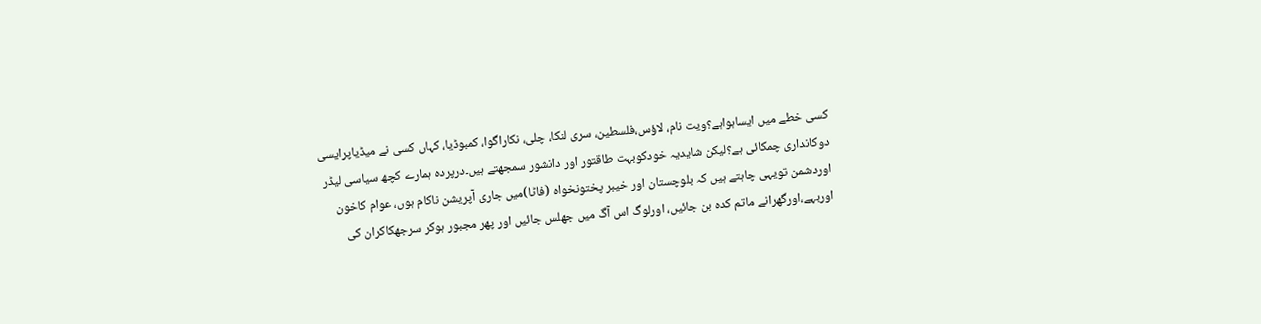کسی خطے میں ایساہواہے؟ویت نام، لاؤس،فلسطین، سری لنکا، چلی، نکاراگوا، کمبوڈیا، کہاں کسی نے میڈیاپرایسی دوکانداری چمکائی ہے؟لیکن شایدیہ خودکوبہت طاقتور اور دانشور سمجھتے ہیں۔درپردہ ہمارے کچھ سیاسی لیڈر اوردشمن تویہی چاہتے ہیں کہ بلوچستان اور خیبر پختونخواہ (فاٹا)میں جاری آپریشن ناکام ہوں، عوام کاخون اوربہے،اورگھرانے ماتم کدہ بن جائیں، اورلوگ اس آگ میں جھلس جائیں اور پھر مجبور ہوکر سرجھکاکران کی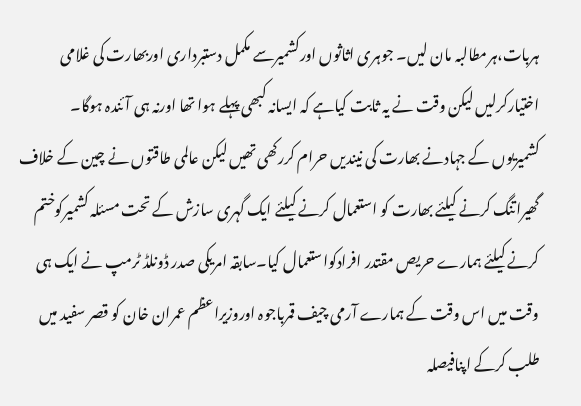ہربات،ہرمطالبہ مان لیں۔ جوہری اثاثوں اورکشمیرسے مکمل دستبرداری اوربھارت کی غلامی اختیارکرلیں لیکن وقت نے یہ ثابت کیاہے کہ ایسانہ کبھی پہلے ہوا تھا اورنہ ہی آئندہ ہوگا۔
کشمیریوں کے جہادنے بھارت کی نیندیں حرام کررکھی تھیں لیکن عالمی طاقتوں نے چین کے خلاف گھیراتنگ کرنے کیلئے بھارت کو استعمال کرنے کیلئے ایک گہری سازش کے تحت مسئلہ کشمیرکوختم کرنے کیلئے ہمارے حریص مقتدر افرادکواستعمال کیا۔سابقہ امریکی صدر ڈونلڈ ٹرمپ نے ایک ہی وقت میں اس وقت کے ہمارے آرمی چیف قمرباجوہ اوروزیراعظم عمران خان کو قصر سفید میں طلب کرکے اپنافیصلہ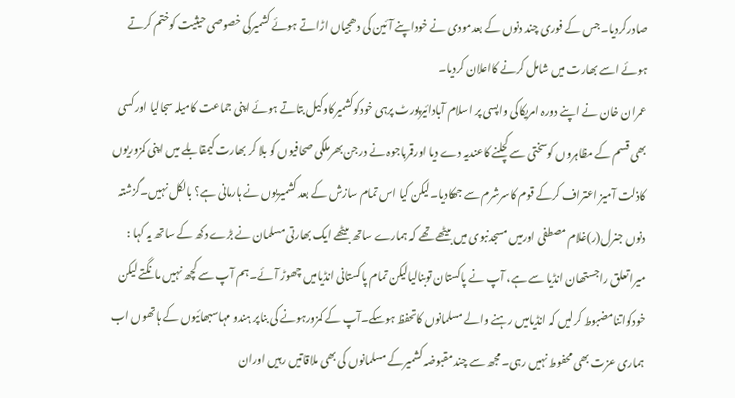صادرکردیا۔جس کے فوری چند دنوں کے بعدمودی نے خوداپنے آئین کی دھجیاں اڑاتے ہوئے کشمیرکی خصوصی حیثیت کوختم کرتے ہوئے اسے بھارت میں شامل کرنے کااعلان کردیا۔
عمران خان نے اپنے دورہ امریکاکی واپسی پر اسلام آبادائیرپورٹ پرہی خودکوکشمیرکاوکیل بتاتے ہوئے اپنی جماعت کامیلہ سجالیا اورکسی بھی قسم کے مظاہروں کوسختی سے کچلنے کاعندیہ دے دیا اورقمرباجوہ نے درجن بھرملکی صحافیوں کو بلا کر بھارت کیمقابلے میں اپنی کمزوریوں کاذلت آمیز اعتراف کرکے قوم کاسرشرم سے جھکادیا۔لیکن کیا اس تمام سازش کے بعد کشمیریوں نے ہارمانی ہے؟ بالکل نہیں۔گزشتہ دنوں جنرل(ر)غلام مصطفی اورمیں مسجدنبوی میں بیٹھے تھے کہ ہمارے ساتھ بیٹھے ایک بھارتی مسلمان نے بڑے دکھ کے ساتھ یہ کہا : میراتعلق راجستھان انڈیا سے ہے، آپ نے پاکستان توبنالیالیکن تمام پاکستانی انڈیامیں چھوڑ آئے۔ہم آپ سے کچھ نہیں مانگتے لیکن خودکواتنامضبوط کرلیں کہ انڈیامیں رہنے والے مسلمانوں کاتحفظ ہوسکے۔آپ کے کمزورہونے کی بناپر ہندو مہاسبھائیوں کے ہاتھوں اب ہماری عزت بھی محفوط نہیں رہی۔مجھ سے چندمقبوضہ کشمیرکے مسلمانوں کی بھی ملاقاتیں رہیں اوران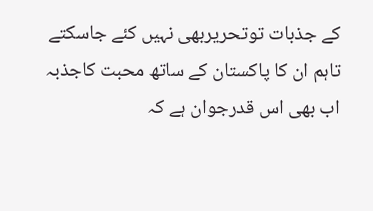کے جذبات توتحریربھی نہیں کئے جاسکتے تاہم ان کا پاکستان کے ساتھ محبت کاجذبہ اب بھی اس قدرجوان ہے کہ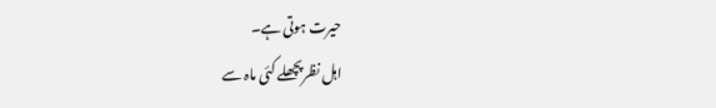حیرت ہوتی ہے۔
اہل نظرپچھلے کئی ماہ سے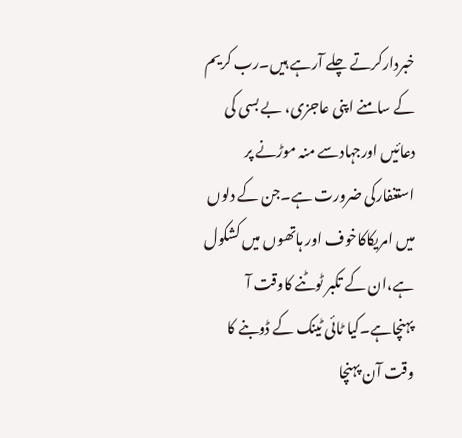خبردارکرتے چلے آرہے ہیں۔رب کریم کے سامنے اپنی عاجزی، بے بسی کی دعائیں اورجہادسے منہ موڑنے پر استغفارکی ضرورت ہے۔جن کے دلوں میں امریکاکاخوف اور ہاتھوں میں کشکول ہے،ان کے تکبر ٹوٹنے کاوقت آ پہنچاہے۔کیا ٹائی ٹینک کے ڈوبنے کا وقت آن پہنچا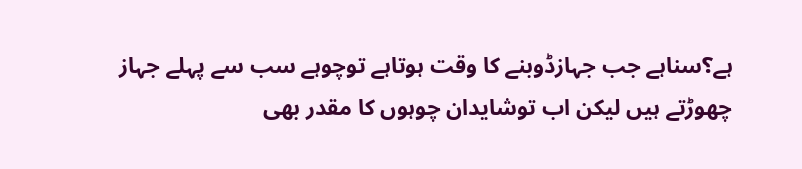ہے؟سناہے جب جہازڈوبنے کا وقت ہوتاہے توچوہے سب سے پہلے جہاز چھوڑتے ہیں لیکن اب توشایدان چوہوں کا مقدر بھی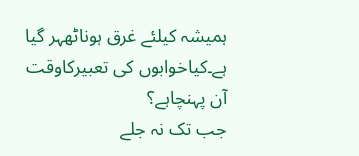ہمیشہ کیلئے غرق ہوناٹھہر گیا ہے۔کیاخوابوں کی تعبیرکاوقت آن پہنچاہے؟
جب تک نہ جلے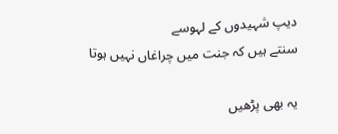دیپ شہیدوں کے لہوسے
سنتے ہیں کہ جنت میں چراغاں نہیں ہوتا

یہ بھی پڑھیں